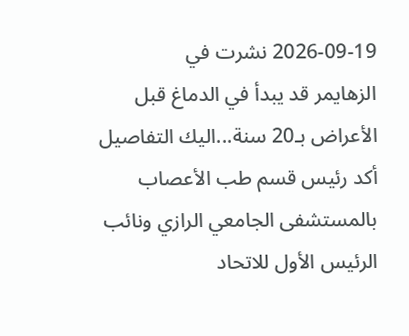2026-09-19 نشرت في
الزهايمر قد يبدأ في الدماغ قبل الأعراض بـ20 سنة...اليك التفاصيل
أكد رئيس قسم طب الأعصاب بالمستشفى الجامعي الرازي ونائب الرئيس الأول للاتحاد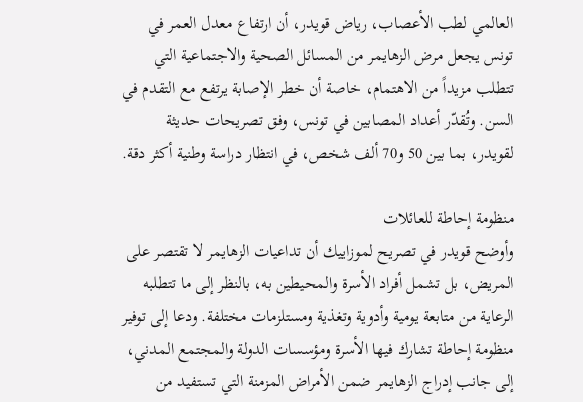العالمي لطب الأعصاب، رياض قويدر، أن ارتفاع معدل العمر في تونس يجعل مرض الزهايمر من المسائل الصحية والاجتماعية التي تتطلب مزيداً من الاهتمام، خاصة أن خطر الإصابة يرتفع مع التقدم في السن. وتُقدّر أعداد المصابين في تونس، وفق تصريحات حديثة لقويدر، بما بين 50 و70 ألف شخص، في انتظار دراسة وطنية أكثر دقة.

منظومة إحاطة للعائلات
وأوضح قويدر في تصريح لموزاييك أن تداعيات الزهايمر لا تقتصر على المريض، بل تشمل أفراد الأسرة والمحيطين به، بالنظر إلى ما تتطلبه الرعاية من متابعة يومية وأدوية وتغذية ومستلزمات مختلفة. ودعا إلى توفير منظومة إحاطة تشارك فيها الأسرة ومؤسسات الدولة والمجتمع المدني، إلى جانب إدراج الزهايمر ضمن الأمراض المزمنة التي تستفيد من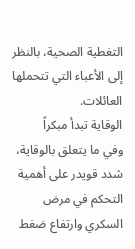التغطية الصحية، بالنظر إلى الأعباء التي تتحملها العائلات.
الوقاية تبدأ مبكراً
وفي ما يتعلق بالوقاية، شدد قويدر على أهمية التحكم في مرض السكري وارتفاع ضغط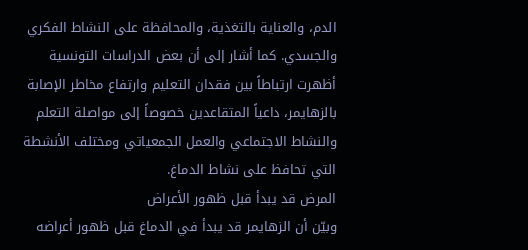الدم، والعناية بالتغذية، والمحافظة على النشاط الفكري والجسدي. كما أشار إلى أن بعض الدراسات التونسية أظهرت ارتباطاً بين فقدان التعليم وارتفاع مخاطر الإصابة بالزهايمر، داعياً المتقاعدين خصوصاً إلى مواصلة التعلم والنشاط الاجتماعي والعمل الجمعياتي ومختلف الأنشطة التي تحافظ على نشاط الدماغ.
المرض قد يبدأ قبل ظهور الأعراض
وبيّن أن الزهايمر قد يبدأ في الدماغ قبل ظهور أعراضه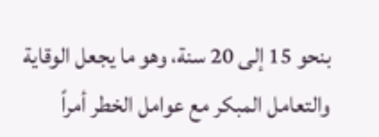بنحو 15 إلى 20 سنة، وهو ما يجعل الوقاية والتعامل المبكر مع عوامل الخطر أمراً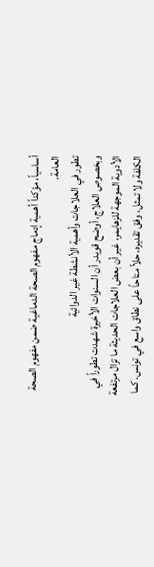أساسياً، مؤكداً أهمية إدماج مفهوم الصحة الدماغية ضمن مفهوم الصحة العامة.
تطور في العلاجات وأهمية الأنشطة غير الدوائية
وبخصوص العلاج، أوضح قويدر أن السنوات الأخيرة شهدت تطوراً في الأدوية الموجهة للزهايمر، غير أن بعض العلاجات الحديثة ما تزال مرتفعة الكلفة ولا تمثل، وفق تقديره، حلاً متاحاً على نطاق واسع في تونس. كما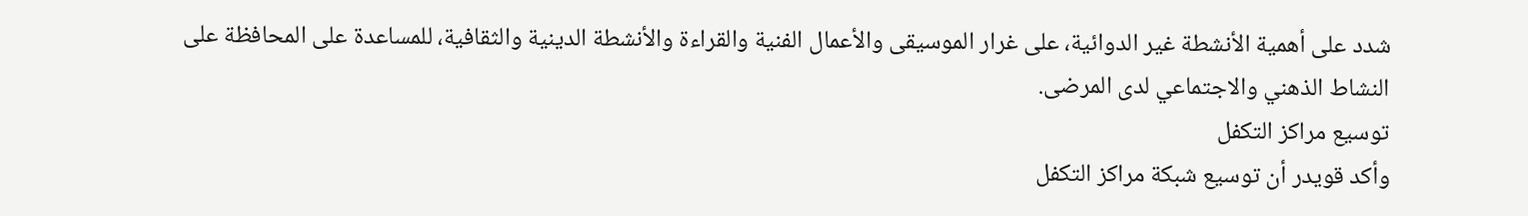شدد على أهمية الأنشطة غير الدوائية، على غرار الموسيقى والأعمال الفنية والقراءة والأنشطة الدينية والثقافية، للمساعدة على المحافظة على النشاط الذهني والاجتماعي لدى المرضى.
توسيع مراكز التكفل
وأكد قويدر أن توسيع شبكة مراكز التكفل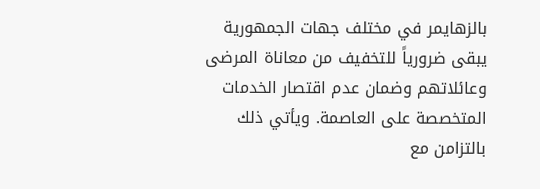بالزهايمر في مختلف جهات الجمهورية يبقى ضرورياً للتخفيف من معاناة المرضى وعائلاتهم وضمان عدم اقتصار الخدمات المتخصصة على العاصمة. ويأتي ذلك بالتزامن مع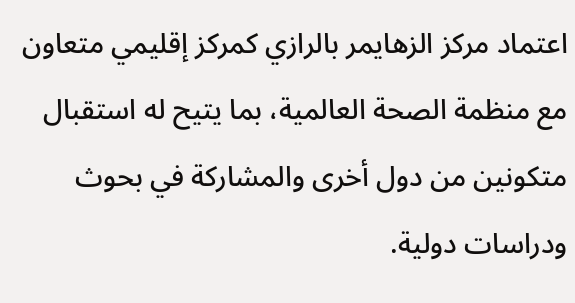اعتماد مركز الزهايمر بالرازي كمركز إقليمي متعاون مع منظمة الصحة العالمية، بما يتيح له استقبال متكونين من دول أخرى والمشاركة في بحوث ودراسات دولية.